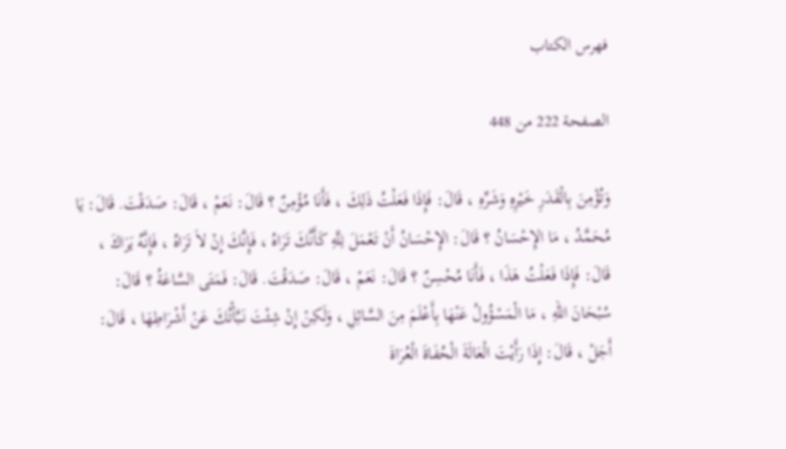فهرس الكتاب

الصفحة 222 من 448

وَتُؤْمِنَ بِالْقَدَرِ خَيْرِهِ وَشَرِّهِ ، قَالَ: فَإِذَا فَعَلْتُ ذَلِكَ ، فَأَنَا مُؤْمِنٌ ؟ قَالَ: نَعَمْ ، قَالَ: صَدَقْتَ. قَالَ: يَا مُحَمَّدُ ، مَا الإِحْسَانُ ؟ قَالَ: الإِحْسَانُ أَنْ تَعْمَلَ لِلَّهِ كَأَنَّكَ تَرَاهُ ، فَإِنَّكَ إِنْ لاَ تَرَاهُ ، فَإِنَّهُ يَرَاكَ ، قَالَ: فَإِذَا فَعَلْتُ هَذَا ، فَأَنَا مُحْسِنٌ ؟ قَالَ: نَعَمْ ، قَالَ: صَدَقْتَ. قَالَ: فَمَتَى السَّاعَةُ ؟ قَالَ: سُبْحَانَ اللهِ ، مَا الْمَسْؤُولُ عَنْهَا بِأَعْلَمَ مِنَ السَّائِلِ ، وَلَكِنْ إِنْ شِئْتَ نَبَّأْتُكَ عَنْ أَشْرَاطِهَا ، قَالَ: أَجَلْ ، قَالَ: إِذَا رَأَيْتَ الْعَالَةَ الْحُفَاةَ الْعُرَاةَ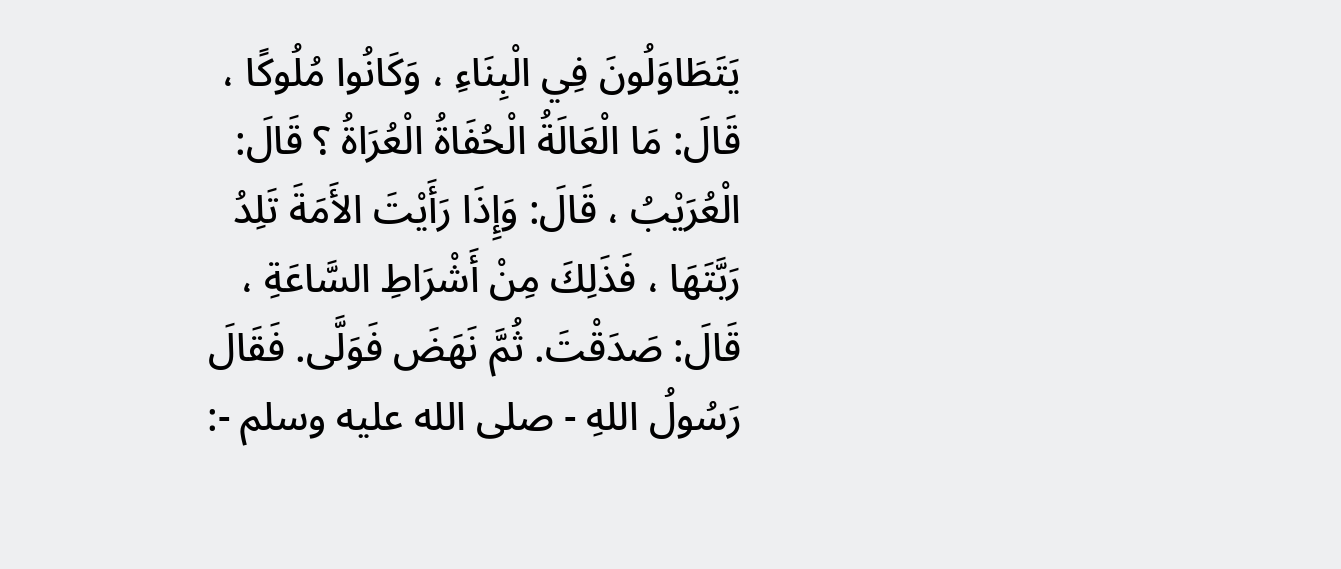يَتَطَاوَلُونَ فِي الْبِنَاءِ ، وَكَانُوا مُلُوكًا ، قَالَ: مَا الْعَالَةُ الْحُفَاةُ الْعُرَاةُ ؟ قَالَ: الْعُرَيْبُ ، قَالَ: وَإِذَا رَأَيْتَ الأَمَةَ تَلِدُ رَبَّتَهَا ، فَذَلِكَ مِنْ أَشْرَاطِ السَّاعَةِ ، قَالَ: صَدَقْتَ. ثُمَّ نَهَضَ فَوَلَّى. فَقَالَ رَسُولُ اللهِ - صلى الله عليه وسلم -: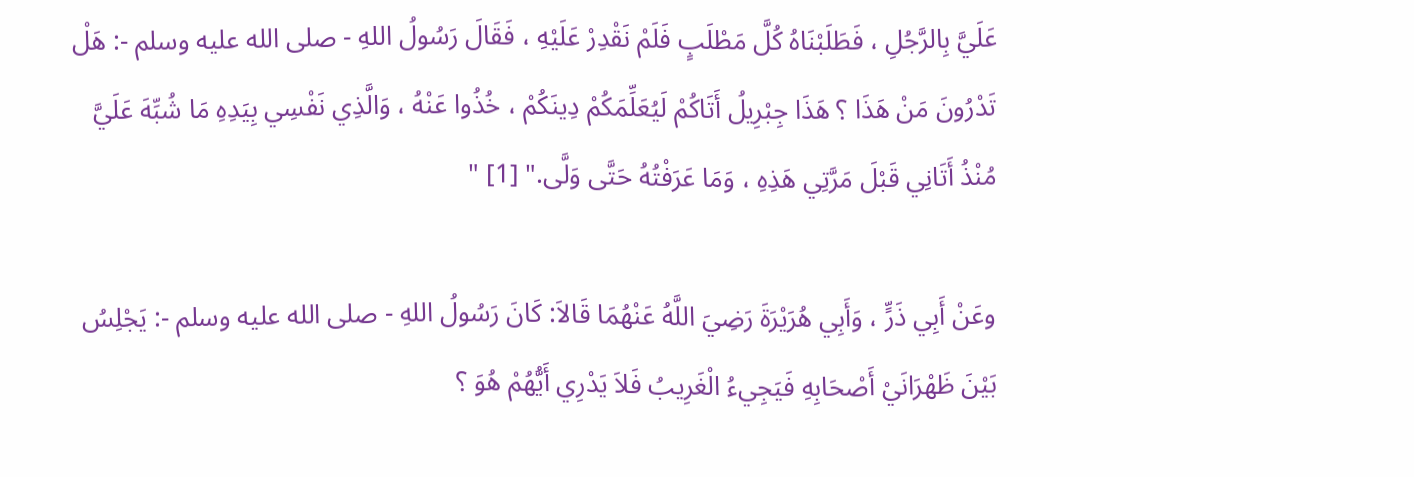عَلَيَّ بِالرَّجُلِ ، فَطَلَبْنَاهُ كُلَّ مَطْلَبٍ فَلَمْ نَقْدِرْ عَلَيْهِ ، فَقَالَ رَسُولُ اللهِ - صلى الله عليه وسلم -: هَلْ تَدْرُونَ مَنْ هَذَا ؟ هَذَا جِبْرِيلُ أَتَاكُمْ لَيُعَلِّمَكُمْ دِينَكُمْ ، خُذُوا عَنْهُ ، وَالَّذِي نَفْسِي بِيَدِهِ مَا شُبِّهَ عَلَيَّ مُنْذُ أَتَانِي قَبْلَ مَرَّتِي هَذِهِ ، وَمَا عَرَفْتُهُ حَتَّى وَلَّى." [1] "

وعَنْ أَبِي ذَرٍّ ، وَأَبِي هُرَيْرَةَ رَضِيَ اللَّهُ عَنْهُمَا قَالاَ: كَانَ رَسُولُ اللهِ - صلى الله عليه وسلم -: يَجْلِسُ بَيْنَ ظَهْرَانَيْ أَصْحَابِهِ فَيَجِيءُ الْغَرِيبُ فَلاَ يَدْرِي أَيُّهُمْ هُوَ ؟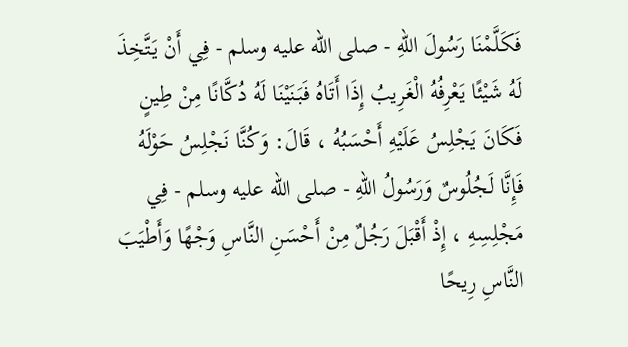فَكَلَّمْنَا رَسُولَ اللهِ - صلى الله عليه وسلم - فِي أَنْ يَتَّخِذَ لَهُ شَيْئًا يَعْرِفُهُ الْغَرِيبُ إِذَا أَتَاهُ فَبَنَيْنَا لَهُ دُكَّانًا مِنْ طِينٍ فَكَانَ يَجْلِسُ عَلَيْهِ أَحْسَبُهُ ، قَالَ: وَكُنَّا نَجْلِسُ حَوْلَهُ فَإِنَّا لَجُلُوسٌ وَرَسُولُ اللهِ - صلى الله عليه وسلم - فِي مَجْلِسِهِ ، إِذْ أَقْبَلَ رَجُلٌ مِنْ أَحْسَنِ النَّاسِ وَجْهًا وَأَطْيَبَ النَّاسِ رِيحًا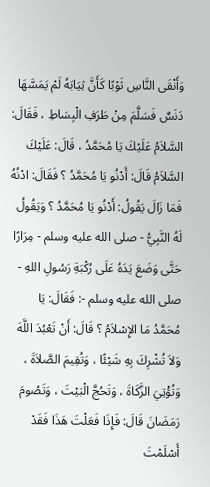وَأَنْقَى النَّاسِ ثَوْبًا كَأَنَّ ثِيَابَهُ لَمْ يَمَسَّهَا دَنَسٌ فَسَلَّمَ مِنْ طَرَفِ الْبِسَاطِ ، فَقَالَ: السَّلاَمُ عَلَيْكَ يَا مُحَمَّدُ ، قَالَ: عَلَيْكَ السَّلاَمُ قَالَ: أَدْنُو يَا مُحَمَّدُ ؟ فَقَالَ: ادْنُهُ فَمَا زَالَ يَقُولُ: أَدْنُو يَا مُحَمَّدُ ؟ وَيَقُولُ لَهُ النَّبِيُّ - صلى الله عليه وسلم - مِرَارًا حَتَّى وَضَعَ يَدَهُ عَلَى رُكْبَةِ رَسُولِ اللهِ - صلى الله عليه وسلم -: فَقَالَ: يَا مُحَمَّدُ مَا الإِسْلاَمُ ؟ قَالَ: أَنْ تَعْبُدَ اللَّهَ وَلاَ تُشْرِكَ بِهِ شَيْئًا ، وَتُقِيمَ الصَّلاَةَ ، وَتُؤْتِيَ الزَّكَاةَ ، وَتَحُجَّ الْبَيْتَ ، وَتَصُومَ رَمَضَانَ قَالَ: فَإِذَا فَعَلْتَ هَذَا فَقَدْ أَسْلَمْتَ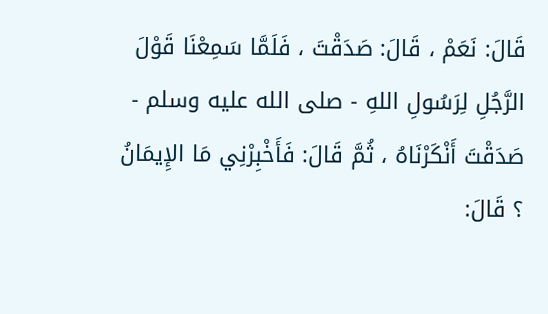قَالَ: نَعَمْ ، قَالَ: صَدَقْتَ ، فَلَمَّا سَمِعْنَا قَوْلَ الرَّجُلِ لِرَسُولِ اللهِ - صلى الله عليه وسلم - صَدَقْتَ أَنْكَرْنَاهُ ، ثُمَّ قَالَ: فَأَخْبِرْنِي مَا الإِيمَانُ ؟ قَالَ: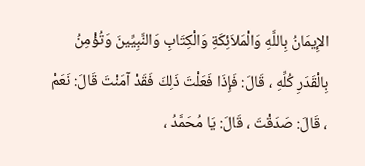الإِيمَانُ بِاللَّهِ وَالْمَلاَئِكَةِ وَالْكِتَابِ وَالنَّبِيِّينَ وَتُؤْمِنُ بِالْقَدَرِ كُلِّهِ ، قَالَ: فَإِذَا فَعَلْتَ ذَلِكَ فَقَدْ آمَنْتَ قَالَ: نَعَمْ ، قَالَ: صَدَقْتَ ، قَالَ: يَا مُحَمَّدُ ،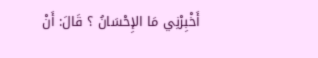أَخْبِرْنِي مَا الإِحْسَانُ ؟ قَالَ: أَنْ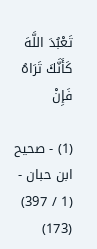تَعْبُدَ اللَّهَ كَأَنَّكَ تَرَاهُ فَإِنْ

(1) - صحيح ابن حبان - (1 / 397) (173)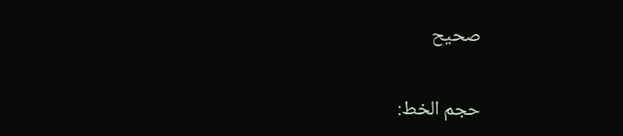صحيح

حجم الخط: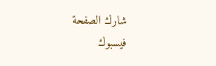شارك الصفحة
فيسبوك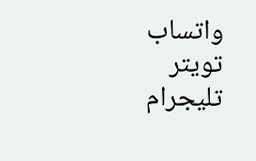واتساب تويتر تليجرام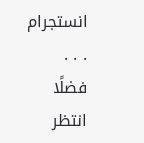انستجرام
. . .
فضلًا انتظر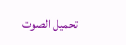تحميل الصوت